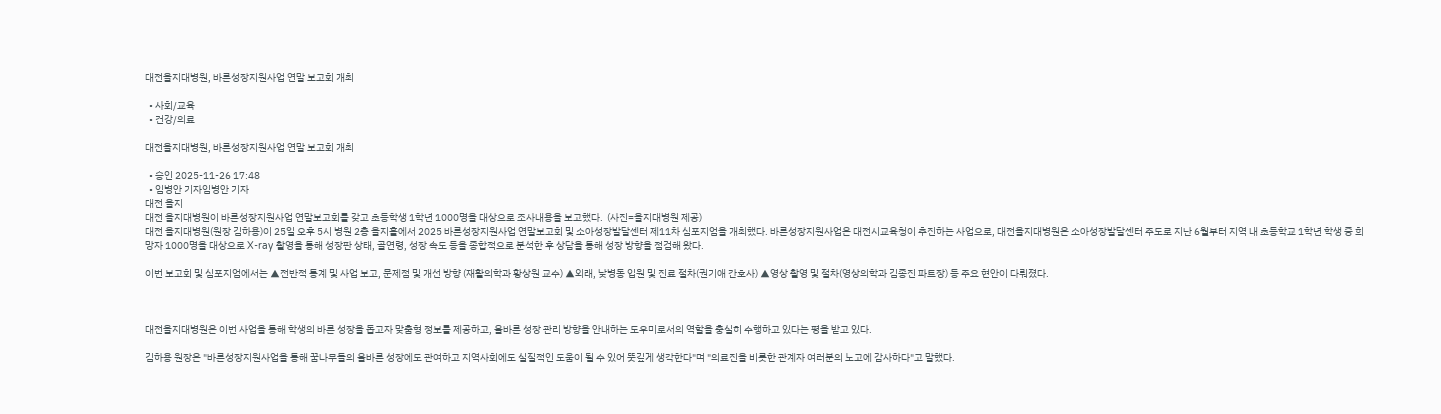대전을지대병원, 바른성장지원사업 연말 보고회 개최

  • 사회/교육
  • 건강/의료

대전을지대병원, 바른성장지원사업 연말 보고회 개최

  • 승인 2025-11-26 17:48
  • 임병안 기자임병안 기자
대전 을지
대전 을지대병원이 바른성장지원사업 연말보고회를 갖고 초등학생 1학년 1000명을 대상으로 조사내용을 보고했다.  (사진=을지대병원 제공)
대전 을지대병원(원장 김하용)이 25일 오후 5시 병원 2층 을지홀에서 2025 바른성장지원사업 연말보고회 및 소아성장발달센터 제11차 심포지엄을 개최했다. 바른성장지원사업은 대전시교육청이 추진하는 사업으로, 대전을지대병원은 소아성장발달센터 주도로 지난 6월부터 지역 내 초등학교 1학년 학생 중 희망자 1000명을 대상으로 X-ray 촬영을 통해 성장판 상태, 골연령, 성장 속도 등을 종합적으로 분석한 후 상담을 통해 성장 방향을 점검해 왔다.

이번 보고회 및 심포지엄에서는 ▲전반적 통계 및 사업 보고, 문제점 및 개선 방향 (재활의학과 황상원 교수) ▲외래, 낮병동 입원 및 진료 절차(권기애 간호사) ▲영상 촬영 및 절차(영상의학과 김종진 파트장) 등 주요 현안이 다뤄졌다.



대전을지대병원은 이번 사업을 통해 학생의 바른 성장을 돕고자 맞춤형 정보를 제공하고, 올바른 성장 관리 방향을 안내하는 도우미로서의 역할을 충실히 수행하고 있다는 평을 받고 있다.

김하용 원장은 "바른성장지원사업을 통해 꿈나무들의 올바른 성장에도 관여하고 지역사회에도 실질적인 도움이 될 수 있어 뜻깊게 생각한다"며 "의료진을 비롯한 관계자 여러분의 노고에 감사하다"고 말했다.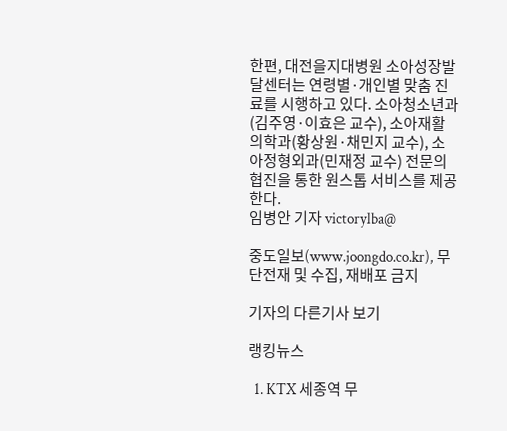한편, 대전을지대병원 소아성장발달센터는 연령별·개인별 맞춤 진료를 시행하고 있다. 소아청소년과(김주영·이효은 교수), 소아재활의학과(황상원·채민지 교수), 소아정형외과(민재정 교수) 전문의 협진을 통한 원스톱 서비스를 제공한다.
임병안 기자 victorylba@

중도일보(www.joongdo.co.kr), 무단전재 및 수집, 재배포 금지

기자의 다른기사 보기

랭킹뉴스

  1. KTX 세종역 무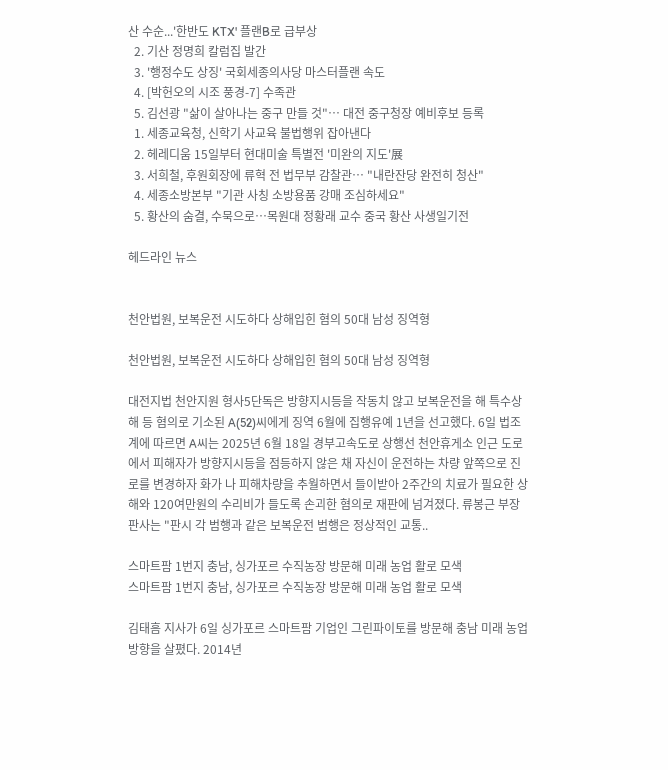산 수순...'한반도 KTX' 플랜B로 급부상
  2. 기산 정명희 칼럼집 발간
  3. '행정수도 상징' 국회세종의사당 마스터플랜 속도
  4. [박헌오의 시조 풍경-7] 수족관
  5. 김선광 "삶이 살아나는 중구 만들 것"… 대전 중구청장 예비후보 등록
  1. 세종교육청, 신학기 사교육 불법행위 잡아낸다
  2. 헤레디움 15일부터 현대미술 특별전 '미완의 지도'展
  3. 서희철, 후원회장에 류혁 전 법무부 감찰관… "내란잔당 완전히 청산"
  4. 세종소방본부 "기관 사칭 소방용품 강매 조심하세요"
  5. 황산의 숨결, 수묵으로…목원대 정황래 교수 중국 황산 사생일기전

헤드라인 뉴스


천안법원, 보복운전 시도하다 상해입힌 혐의 50대 남성 징역형

천안법원, 보복운전 시도하다 상해입힌 혐의 50대 남성 징역형

대전지법 천안지원 형사5단독은 방향지시등을 작동치 않고 보복운전을 해 특수상해 등 혐의로 기소된 A(52)씨에게 징역 6월에 집행유예 1년을 선고했다. 6일 법조계에 따르면 A씨는 2025년 6월 18일 경부고속도로 상행선 천안휴게소 인근 도로에서 피해자가 방향지시등을 점등하지 않은 채 자신이 운전하는 차량 앞쪽으로 진로를 변경하자 화가 나 피해차량을 추월하면서 들이받아 2주간의 치료가 필요한 상해와 120여만원의 수리비가 들도록 손괴한 혐의로 재판에 넘겨졌다. 류봉근 부장판사는 "판시 각 범행과 같은 보복운전 범행은 정상적인 교통..

스마트팜 1번지 충남, 싱가포르 수직농장 방문해 미래 농업 활로 모색
스마트팜 1번지 충남, 싱가포르 수직농장 방문해 미래 농업 활로 모색

김태흠 지사가 6일 싱가포르 스마트팜 기업인 그린파이토를 방문해 충남 미래 농업 방향을 살폈다. 2014년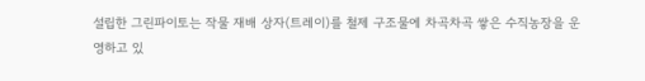설립한 그린파이토는 작물 재배 상자(트레이)를 철제 구조물에 차곡차곡 쌓은 수직농장을 운영하고 있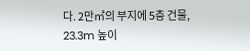다. 2만㎡의 부지에 5층 건물, 23.3m 높이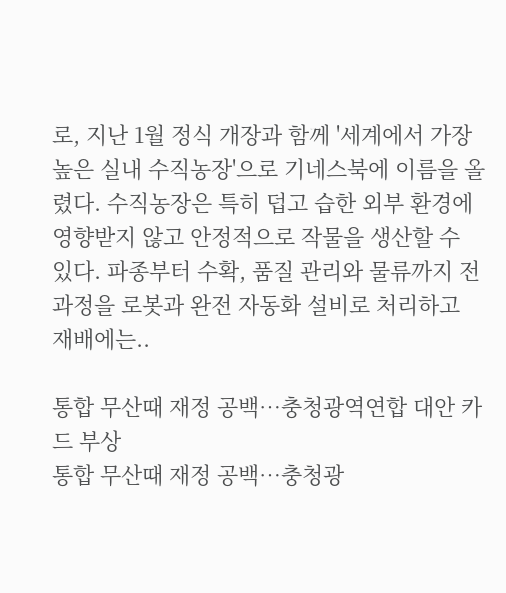로, 지난 1월 정식 개장과 함께 '세계에서 가장 높은 실내 수직농장'으로 기네스북에 이름을 올렸다. 수직농장은 특히 덥고 습한 외부 환경에 영향받지 않고 안정적으로 작물을 생산할 수 있다. 파종부터 수확, 품질 관리와 물류까지 전 과정을 로봇과 완전 자동화 설비로 처리하고 재배에는..

통합 무산때 재정 공백…충청광역연합 대안 카드 부상
통합 무산때 재정 공백…충청광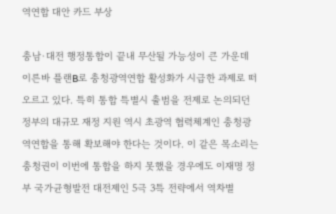역연합 대안 카드 부상

충남·대전 행정통합이 끝내 무산될 가능성이 큰 가운데 이른바 플랜B로 충청광역연합 활성화가 시급한 과제로 떠오르고 있다. 특히 통합 특별시 출범을 전제로 논의되던 정부의 대규모 재정 지원 역시 초광역 협력체계인 충청광역연합을 통해 확보해야 한다는 것이다. 이 같은 목소리는 충청권이 이번에 통합을 하지 못했을 경우에도 이재명 정부 국가균형발전 대전제인 5극 3특 전략에서 역차별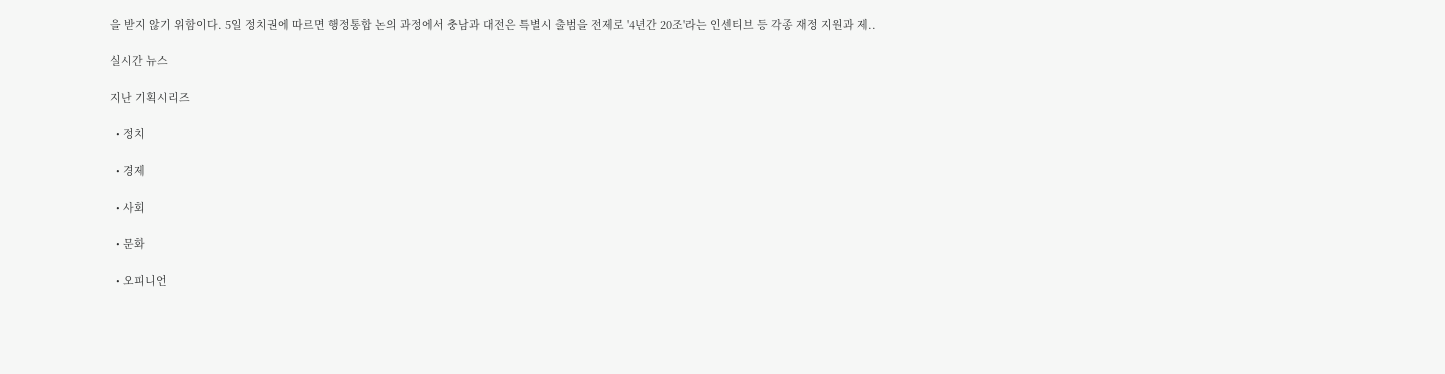을 받지 않기 위함이다. 5일 정치권에 따르면 행정통합 논의 과정에서 충남과 대전은 특별시 출범을 전제로 '4년간 20조'라는 인센티브 등 각종 재정 지원과 제..

실시간 뉴스

지난 기획시리즈

  • 정치

  • 경제

  • 사회

  • 문화

  • 오피니언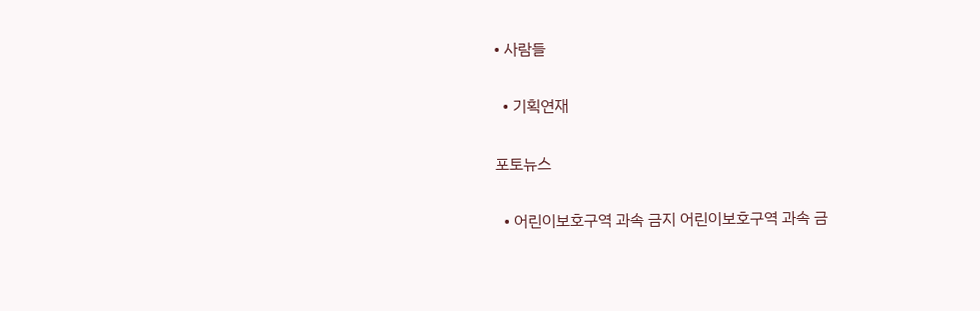• 사람들

  • 기획연재

포토뉴스

  • 어린이보호구역 과속 금지 어린이보호구역 과속 금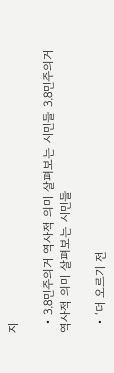지

  • 3.8민주의거 역사적 의미 살펴보는 시민들 3.8민주의거 역사적 의미 살펴보는 시민들

  • ‘더 오르기 전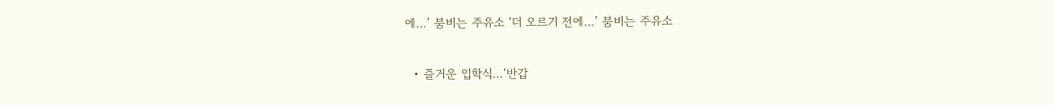에…’ 붐비는 주유소 ‘더 오르기 전에…’ 붐비는 주유소

  • 즐거운 입학식…‘반갑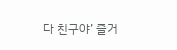다 친구야’ 즐거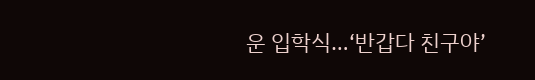운 입학식…‘반갑다 친구야’